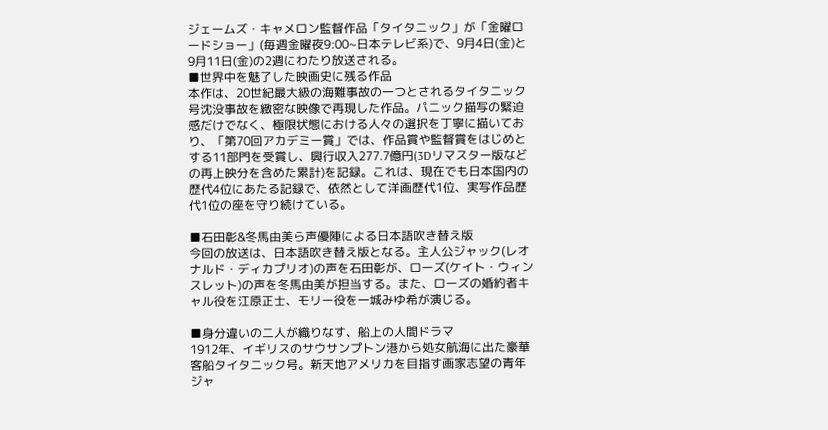ジェームズ・キャメロン監督作品「タイタニック」が「金曜ロードショー」(毎週金曜夜9:00~日本テレビ系)で、9月4日(金)と9月11日(金)の2週にわたり放送される。
■世界中を魅了した映画史に残る作品
本作は、20世紀最大級の海難事故の一つとされるタイタニック号沈没事故を緻密な映像で再現した作品。パニック描写の緊迫感だけでなく、極限状態における人々の選択を丁寧に描いており、「第70回アカデミー賞」では、作品賞や監督賞をはじめとする11部門を受賞し、興行収入277.7億円(3Dリマスター版などの再上映分を含めた累計)を記録。これは、現在でも日本国内の歴代4位にあたる記録で、依然として洋画歴代1位、実写作品歴代1位の座を守り続けている。

■石田彰&冬馬由美ら声優陣による日本語吹き替え版
今回の放送は、日本語吹き替え版となる。主人公ジャック(レオナルド・ディカプリオ)の声を石田彰が、ローズ(ケイト・ウィンスレット)の声を冬馬由美が担当する。また、ローズの婚約者キャル役を江原正士、モリー役を一城みゆ希が演じる。

■身分違いの二人が織りなす、船上の人間ドラマ
1912年、イギリスのサウサンプトン港から処女航海に出た豪華客船タイタニック号。新天地アメリカを目指す画家志望の青年ジャ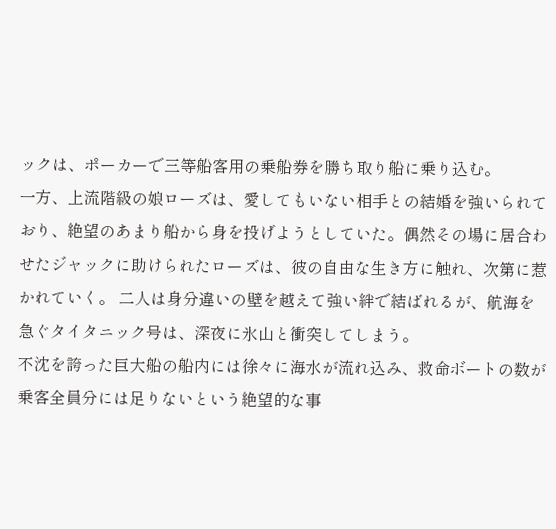ックは、ポーカーで三等船客用の乗船券を勝ち取り船に乗り込む。
一方、上流階級の娘ローズは、愛してもいない相手との結婚を強いられており、絶望のあまり船から身を投げようとしていた。偶然その場に居合わせたジャックに助けられたローズは、彼の自由な生き方に触れ、次第に惹かれていく。 二人は身分違いの壁を越えて強い絆で結ばれるが、航海を急ぐタイタニック号は、深夜に氷山と衝突してしまう。
不沈を誇った巨大船の船内には徐々に海水が流れ込み、救命ボートの数が乗客全員分には足りないという絶望的な事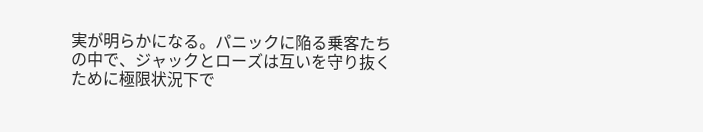実が明らかになる。パニックに陥る乗客たちの中で、ジャックとローズは互いを守り抜くために極限状況下で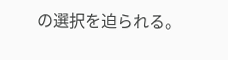の選択を迫られる。